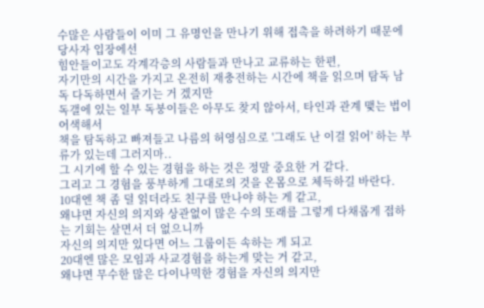수많은 사람들이 이미 그 유명인을 만나기 위해 접촉을 하려하기 때문에 당사자 입장에선
힘안들이고도 각계각층의 사람들과 만나고 교류하는 한편,
자기만의 시간을 가지고 온전히 재충전하는 시간에 책을 읽으며 탐독 남독 다독하면서 즐기는 거 겠지만
독갤에 있는 일부 독붕이들은 아무도 찾지 않아서, 타인과 관계 맺는 법이 어색해서
책을 탐독하고 빠져들고 나름의 허영심으로 '그래도 난 이걸 읽어' 하는 부류가 있는데 그러지마..
그 시기에 할 수 있는 경험을 하는 것은 정말 중요한 거 같다.
그리고 그 경험을 풍부하게 그대로의 것을 온몸으로 체득하길 바란다.
10대엔 책 좀 덜 읽더라도 친구를 만나야 하는 게 같고,
왜냐면 자신의 의지와 상관없이 많은 수의 또래를 그렇게 다채롭게 접하는 기회는 살면서 더 없으니까
자신의 의지만 있다면 어느 그룹이든 속하는 게 되고
20대엔 많은 모임과 사교경험을 하는게 맞는 거 같고,
왜냐면 무수한 많은 다이나믹한 경험을 자신의 의지만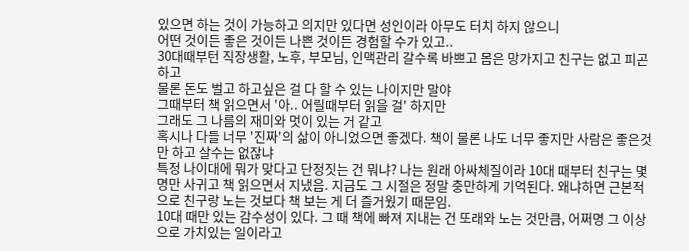있으면 하는 것이 가능하고 의지만 있다면 성인이라 아무도 터치 하지 않으니
어떤 것이든 좋은 것이든 나쁜 것이든 경험할 수가 있고..
30대때부턴 직장생활, 노후, 부모님, 인맥관리 갈수록 바쁘고 몸은 망가지고 친구는 없고 피곤하고
물론 돈도 벌고 하고싶은 걸 다 할 수 있는 나이지만 말야
그때부터 책 읽으면서 '아.. 어릴때부터 읽을 걸' 하지만
그래도 그 나름의 재미와 멋이 있는 거 같고
혹시나 다들 너무 '진짜'의 삶이 아니었으면 좋겠다. 책이 물론 나도 너무 좋지만 사람은 좋은것만 하고 살수는 없잖냐
특정 나이대에 뭐가 맞다고 단정짓는 건 뭐냐? 나는 원래 아싸체질이라 10대 때부터 친구는 몇명만 사귀고 책 읽으면서 지냈음. 지금도 그 시절은 정말 충만하게 기억된다. 왜냐하면 근본적으로 친구랑 노는 것보다 책 보는 게 더 즐거웠기 때문임.
10대 때만 있는 감수성이 있다. 그 때 책에 빠져 지내는 건 또래와 노는 것만큼, 어쩌명 그 이상으로 가치있는 일이라고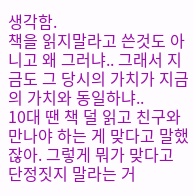생각함.
책을 읽지말라고 쓴것도 아니고 왜 그러냐.. 그래서 지금도 그 당시의 가치가 지금의 가치와 동일하냐..
10대 땐 책 덜 읽고 친구와 만나야 하는 게 맞다고 말했잖아. 그렇게 뭐가 맞다고 단정짓지 말라는 거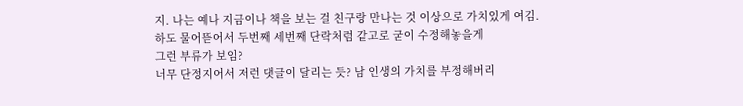지. 나는 예나 지금이나 책을 보는 걸 친구랑 만나는 것 이상으로 가치있게 여김.
하도 물어뜯어서 두번째 세번째 단락처럼 같고로 굳이 수정해놓을게
그런 부류가 보임?
너무 단정지어서 저런 댓글이 달리는 듯? 남 인생의 가치를 부정해버리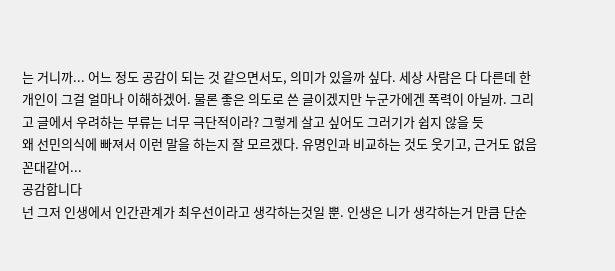는 거니까... 어느 정도 공감이 되는 것 같으면서도, 의미가 있을까 싶다. 세상 사람은 다 다른데 한 개인이 그걸 얼마나 이해하겠어. 물론 좋은 의도로 쓴 글이겠지만 누군가에겐 폭력이 아닐까. 그리고 글에서 우려하는 부류는 너무 극단적이라? 그렇게 살고 싶어도 그러기가 쉽지 않을 듯
왜 선민의식에 빠져서 이런 말을 하는지 잘 모르겠다. 유명인과 비교하는 것도 웃기고, 근거도 없음
꼰대같어...
공감합니다
넌 그저 인생에서 인간관계가 최우선이라고 생각하는것일 뿐. 인생은 니가 생각하는거 만큼 단순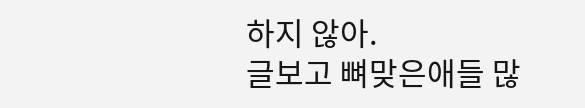하지 않아.
글보고 뼈맞은애들 많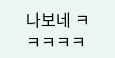나보네 ㅋㅋㅋㅋㅋ